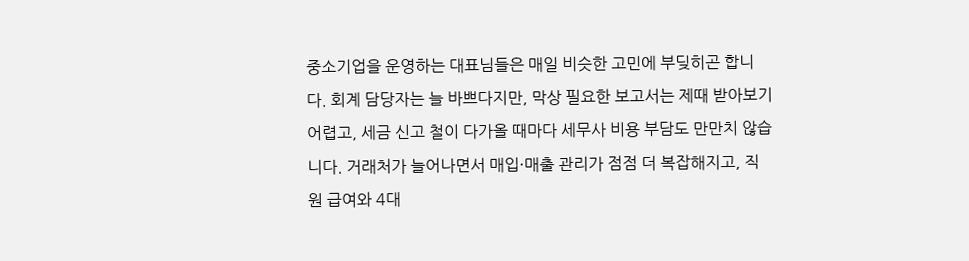중소기업을 운영하는 대표님들은 매일 비슷한 고민에 부딪히곤 합니다. 회계 담당자는 늘 바쁘다지만, 막상 필요한 보고서는 제때 받아보기 어렵고, 세금 신고 철이 다가올 때마다 세무사 비용 부담도 만만치 않습니다. 거래처가 늘어나면서 매입·매출 관리가 점점 더 복잡해지고, 직원 급여와 4대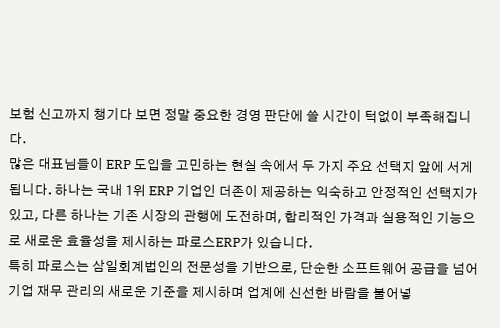보험 신고까지 챙기다 보면 정말 중요한 경영 판단에 쓸 시간이 턱없이 부족해집니다.
많은 대표님들이 ERP 도입을 고민하는 현실 속에서 두 가지 주요 선택지 앞에 서게 됩니다. 하나는 국내 1위 ERP 기업인 더존이 제공하는 익숙하고 안정적인 선택지가 있고, 다른 하나는 기존 시장의 관행에 도전하며, 합리적인 가격과 실용적인 기능으로 새로운 효율성을 제시하는 파로스ERP가 있습니다.
특히 파로스는 삼일회계법인의 전문성을 기반으로, 단순한 소프트웨어 공급을 넘어 기업 재무 관리의 새로운 기준을 제시하며 업계에 신선한 바람을 불어넣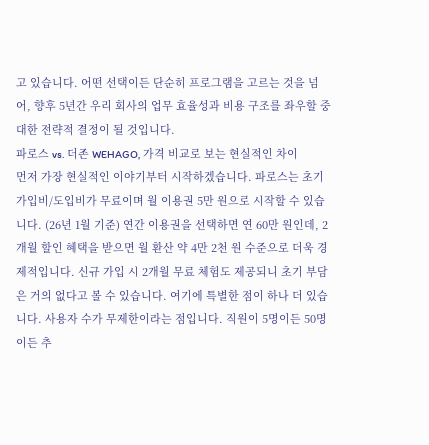고 있습니다. 어떤 선택이든 단순히 프로그램을 고르는 것을 넘어, 향후 5년간 우리 회사의 업무 효율성과 비용 구조를 좌우할 중대한 전략적 결정이 될 것입니다.
파로스 vs. 더존 WEHAGO, 가격 비교로 보는 현실적인 차이
먼저 가장 현실적인 이야기부터 시작하겠습니다. 파로스는 초기 가입비/도입비가 무료이며 월 이용권 5만 원으로 시작할 수 있습니다. (26년 1월 기준) 연간 이용권을 선택하면 연 60만 원인데, 2개월 할인 혜택을 받으면 월 환산 약 4만 2천 원 수준으로 더욱 경제적입니다. 신규 가입 시 2개월 무료 체험도 제공되니 초기 부담은 거의 없다고 볼 수 있습니다. 여기에 특별한 점이 하나 더 있습니다. 사용자 수가 무제한이라는 점입니다. 직원이 5명이든 50명이든 추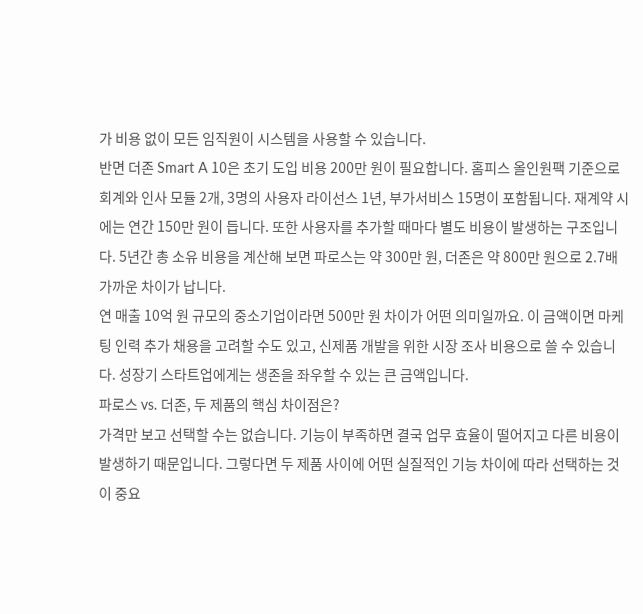가 비용 없이 모든 임직원이 시스템을 사용할 수 있습니다.
반면 더존 Smart A 10은 초기 도입 비용 200만 원이 필요합니다. 홈피스 올인원팩 기준으로 회계와 인사 모듈 2개, 3명의 사용자 라이선스 1년, 부가서비스 15명이 포함됩니다. 재계약 시에는 연간 150만 원이 듭니다. 또한 사용자를 추가할 때마다 별도 비용이 발생하는 구조입니다. 5년간 총 소유 비용을 계산해 보면 파로스는 약 300만 원, 더존은 약 800만 원으로 2.7배 가까운 차이가 납니다.
연 매출 10억 원 규모의 중소기업이라면 500만 원 차이가 어떤 의미일까요. 이 금액이면 마케팅 인력 추가 채용을 고려할 수도 있고, 신제품 개발을 위한 시장 조사 비용으로 쓸 수 있습니다. 성장기 스타트업에게는 생존을 좌우할 수 있는 큰 금액입니다.
파로스 vs. 더존, 두 제품의 핵심 차이점은?
가격만 보고 선택할 수는 없습니다. 기능이 부족하면 결국 업무 효율이 떨어지고 다른 비용이 발생하기 때문입니다. 그렇다면 두 제품 사이에 어떤 실질적인 기능 차이에 따라 선택하는 것이 중요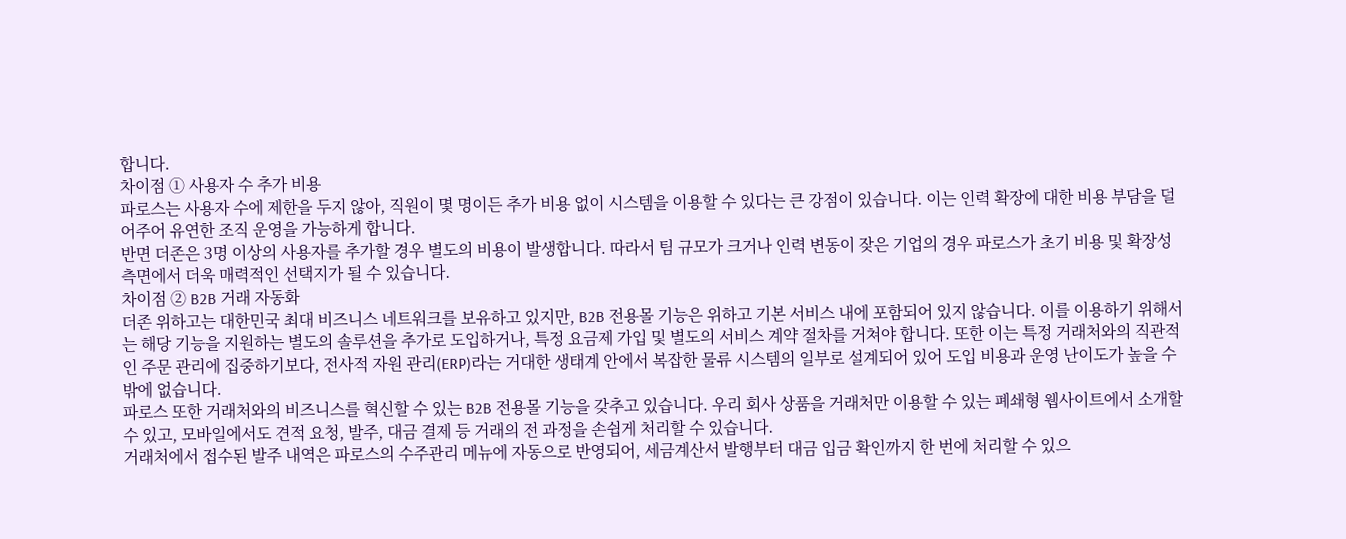합니다.
차이점 ① 사용자 수 추가 비용
파로스는 사용자 수에 제한을 두지 않아, 직원이 몇 명이든 추가 비용 없이 시스템을 이용할 수 있다는 큰 강점이 있습니다. 이는 인력 확장에 대한 비용 부담을 덜어주어 유연한 조직 운영을 가능하게 합니다.
반면 더존은 3명 이상의 사용자를 추가할 경우 별도의 비용이 발생합니다. 따라서 팀 규모가 크거나 인력 변동이 잦은 기업의 경우 파로스가 초기 비용 및 확장성 측면에서 더욱 매력적인 선택지가 될 수 있습니다.
차이점 ② B2B 거래 자동화
더존 위하고는 대한민국 최대 비즈니스 네트워크를 보유하고 있지만, B2B 전용몰 기능은 위하고 기본 서비스 내에 포함되어 있지 않습니다. 이를 이용하기 위해서는 해당 기능을 지원하는 별도의 솔루션을 추가로 도입하거나, 특정 요금제 가입 및 별도의 서비스 계약 절차를 거쳐야 합니다. 또한 이는 특정 거래처와의 직관적인 주문 관리에 집중하기보다, 전사적 자원 관리(ERP)라는 거대한 생태계 안에서 복잡한 물류 시스템의 일부로 설계되어 있어 도입 비용과 운영 난이도가 높을 수밖에 없습니다.
파로스 또한 거래처와의 비즈니스를 혁신할 수 있는 B2B 전용몰 기능을 갖추고 있습니다. 우리 회사 상품을 거래처만 이용할 수 있는 폐쇄형 웹사이트에서 소개할 수 있고, 모바일에서도 견적 요청, 발주, 대금 결제 등 거래의 전 과정을 손쉽게 처리할 수 있습니다.
거래처에서 접수된 발주 내역은 파로스의 수주관리 메뉴에 자동으로 반영되어, 세금계산서 발행부터 대금 입금 확인까지 한 번에 처리할 수 있으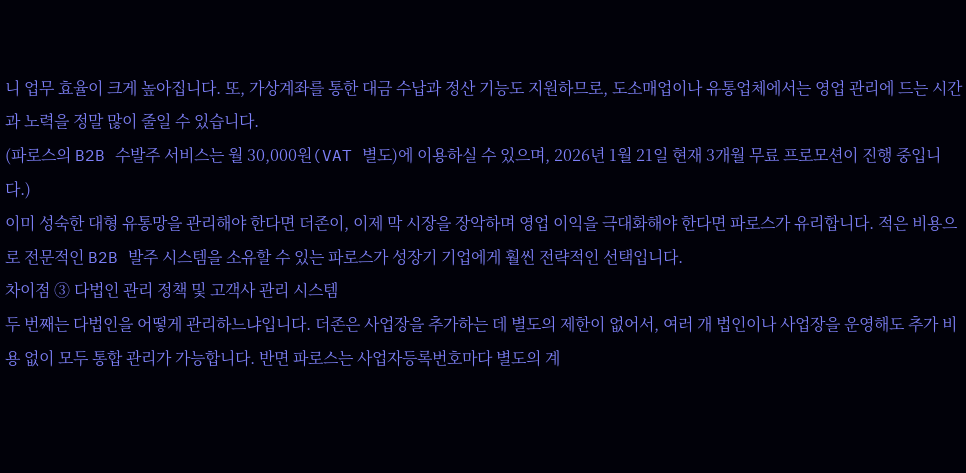니 업무 효율이 크게 높아집니다. 또, 가상계좌를 통한 대금 수납과 정산 기능도 지원하므로, 도소매업이나 유통업체에서는 영업 관리에 드는 시간과 노력을 정말 많이 줄일 수 있습니다.
(파로스의 B2B 수발주 서비스는 월 30,000원(VAT 별도)에 이용하실 수 있으며, 2026년 1월 21일 현재 3개월 무료 프로모션이 진행 중입니다.)
이미 성숙한 대형 유통망을 관리해야 한다면 더존이, 이제 막 시장을 장악하며 영업 이익을 극대화해야 한다면 파로스가 유리합니다. 적은 비용으로 전문적인 B2B 발주 시스템을 소유할 수 있는 파로스가 성장기 기업에게 훨씬 전략적인 선택입니다.
차이점 ③ 다법인 관리 정책 및 고객사 관리 시스템
두 번째는 다법인을 어떻게 관리하느냐입니다. 더존은 사업장을 추가하는 데 별도의 제한이 없어서, 여러 개 법인이나 사업장을 운영해도 추가 비용 없이 모두 통합 관리가 가능합니다. 반면 파로스는 사업자등록번호마다 별도의 계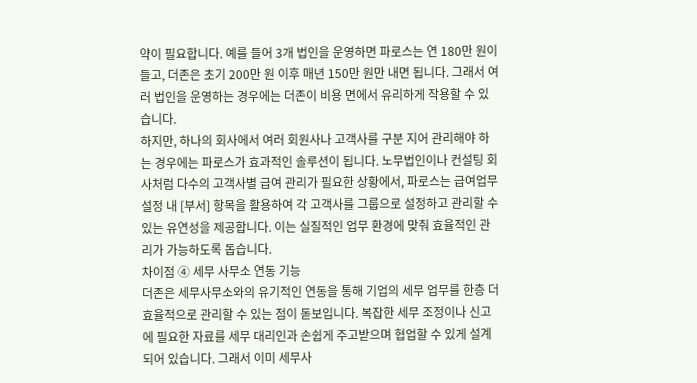약이 필요합니다. 예를 들어 3개 법인을 운영하면 파로스는 연 180만 원이 들고, 더존은 초기 200만 원 이후 매년 150만 원만 내면 됩니다. 그래서 여러 법인을 운영하는 경우에는 더존이 비용 면에서 유리하게 작용할 수 있습니다.
하지만, 하나의 회사에서 여러 회원사나 고객사를 구분 지어 관리해야 하는 경우에는 파로스가 효과적인 솔루션이 됩니다. 노무법인이나 컨설팅 회사처럼 다수의 고객사별 급여 관리가 필요한 상황에서, 파로스는 급여업무설정 내 [부서] 항목을 활용하여 각 고객사를 그룹으로 설정하고 관리할 수 있는 유연성을 제공합니다. 이는 실질적인 업무 환경에 맞춰 효율적인 관리가 가능하도록 돕습니다.
차이점 ④ 세무 사무소 연동 기능
더존은 세무사무소와의 유기적인 연동을 통해 기업의 세무 업무를 한층 더 효율적으로 관리할 수 있는 점이 돋보입니다. 복잡한 세무 조정이나 신고에 필요한 자료를 세무 대리인과 손쉽게 주고받으며 협업할 수 있게 설계되어 있습니다. 그래서 이미 세무사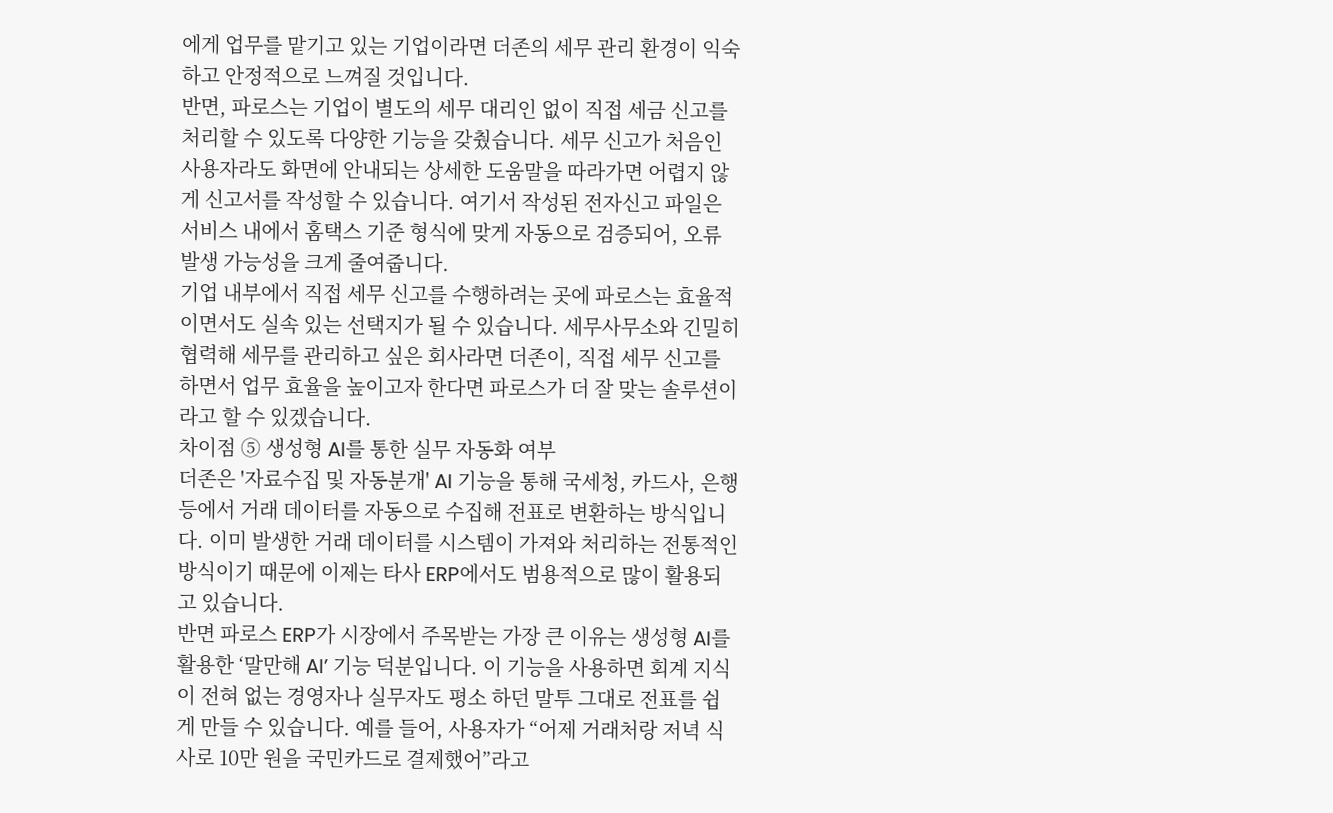에게 업무를 맡기고 있는 기업이라면 더존의 세무 관리 환경이 익숙하고 안정적으로 느껴질 것입니다.
반면, 파로스는 기업이 별도의 세무 대리인 없이 직접 세금 신고를 처리할 수 있도록 다양한 기능을 갖췄습니다. 세무 신고가 처음인 사용자라도 화면에 안내되는 상세한 도움말을 따라가면 어렵지 않게 신고서를 작성할 수 있습니다. 여기서 작성된 전자신고 파일은 서비스 내에서 홈택스 기준 형식에 맞게 자동으로 검증되어, 오류 발생 가능성을 크게 줄여줍니다.
기업 내부에서 직접 세무 신고를 수행하려는 곳에 파로스는 효율적이면서도 실속 있는 선택지가 될 수 있습니다. 세무사무소와 긴밀히 협력해 세무를 관리하고 싶은 회사라면 더존이, 직접 세무 신고를 하면서 업무 효율을 높이고자 한다면 파로스가 더 잘 맞는 솔루션이라고 할 수 있겠습니다.
차이점 ⑤ 생성형 AI를 통한 실무 자동화 여부
더존은 '자료수집 및 자동분개' AI 기능을 통해 국세청, 카드사, 은행 등에서 거래 데이터를 자동으로 수집해 전표로 변환하는 방식입니다. 이미 발생한 거래 데이터를 시스템이 가져와 처리하는 전통적인 방식이기 때문에 이제는 타사 ERP에서도 범용적으로 많이 활용되고 있습니다.
반면 파로스 ERP가 시장에서 주목받는 가장 큰 이유는 생성형 AI를 활용한 ‘말만해 AI’ 기능 덕분입니다. 이 기능을 사용하면 회계 지식이 전혀 없는 경영자나 실무자도 평소 하던 말투 그대로 전표를 쉽게 만들 수 있습니다. 예를 들어, 사용자가 “어제 거래처랑 저녁 식사로 10만 원을 국민카드로 결제했어”라고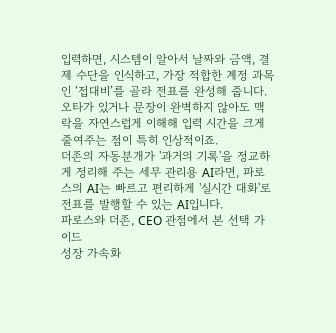입력하면, 시스템이 알아서 날짜와 금액, 결제 수단을 인식하고, 가장 적합한 계정 과목인 ‘접대비’를 골라 전표를 완성해 줍니다. 오타가 있거나 문장이 완벽하지 않아도 맥락을 자연스럽게 이해해 입력 시간을 크게 줄여주는 점이 특히 인상적이죠.
더존의 자동분개가 '과거의 기록'을 정교하게 정리해 주는 세무 관리용 AI라면, 파로스의 AI는 빠르고 편리하게 '실시간 대화'로 전표를 발행할 수 있는 AI입니다.
파로스와 더존, CEO 관점에서 본 선택 가이드
성장 가속화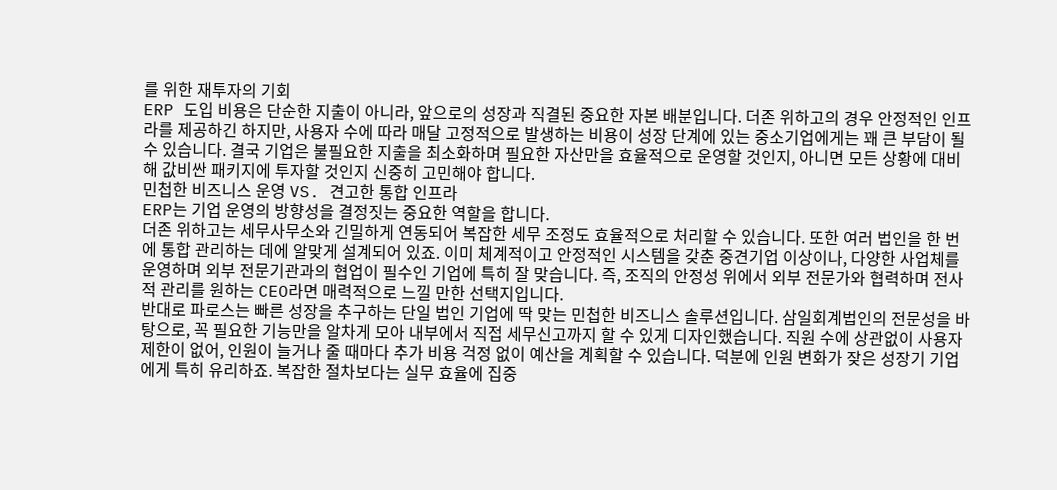를 위한 재투자의 기회
ERP 도입 비용은 단순한 지출이 아니라, 앞으로의 성장과 직결된 중요한 자본 배분입니다. 더존 위하고의 경우 안정적인 인프라를 제공하긴 하지만, 사용자 수에 따라 매달 고정적으로 발생하는 비용이 성장 단계에 있는 중소기업에게는 꽤 큰 부담이 될 수 있습니다. 결국 기업은 불필요한 지출을 최소화하며 필요한 자산만을 효율적으로 운영할 것인지, 아니면 모든 상황에 대비해 값비싼 패키지에 투자할 것인지 신중히 고민해야 합니다.
민첩한 비즈니스 운영 VS. 견고한 통합 인프라
ERP는 기업 운영의 방향성을 결정짓는 중요한 역할을 합니다.
더존 위하고는 세무사무소와 긴밀하게 연동되어 복잡한 세무 조정도 효율적으로 처리할 수 있습니다. 또한 여러 법인을 한 번에 통합 관리하는 데에 알맞게 설계되어 있죠. 이미 체계적이고 안정적인 시스템을 갖춘 중견기업 이상이나, 다양한 사업체를 운영하며 외부 전문기관과의 협업이 필수인 기업에 특히 잘 맞습니다. 즉, 조직의 안정성 위에서 외부 전문가와 협력하며 전사적 관리를 원하는 CEO라면 매력적으로 느낄 만한 선택지입니다.
반대로 파로스는 빠른 성장을 추구하는 단일 법인 기업에 딱 맞는 민첩한 비즈니스 솔루션입니다. 삼일회계법인의 전문성을 바탕으로, 꼭 필요한 기능만을 알차게 모아 내부에서 직접 세무신고까지 할 수 있게 디자인했습니다. 직원 수에 상관없이 사용자 제한이 없어, 인원이 늘거나 줄 때마다 추가 비용 걱정 없이 예산을 계획할 수 있습니다. 덕분에 인원 변화가 잦은 성장기 기업에게 특히 유리하죠. 복잡한 절차보다는 실무 효율에 집중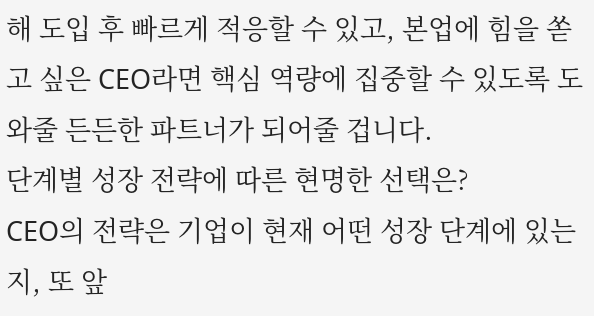해 도입 후 빠르게 적응할 수 있고, 본업에 힘을 쏟고 싶은 CEO라면 핵심 역량에 집중할 수 있도록 도와줄 든든한 파트너가 되어줄 겁니다.
단계별 성장 전략에 따른 현명한 선택은?
CEO의 전략은 기업이 현재 어떤 성장 단계에 있는지, 또 앞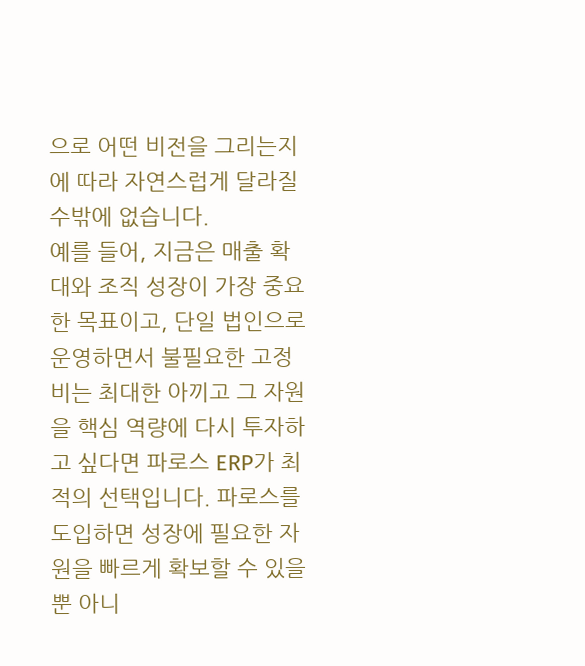으로 어떤 비전을 그리는지에 따라 자연스럽게 달라질 수밖에 없습니다.
예를 들어, 지금은 매출 확대와 조직 성장이 가장 중요한 목표이고, 단일 법인으로 운영하면서 불필요한 고정비는 최대한 아끼고 그 자원을 핵심 역량에 다시 투자하고 싶다면 파로스 ERP가 최적의 선택입니다. 파로스를 도입하면 성장에 필요한 자원을 빠르게 확보할 수 있을 뿐 아니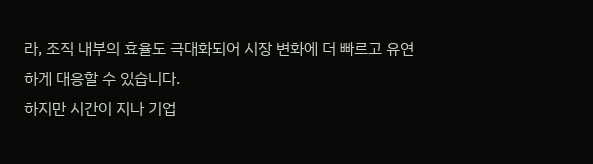라, 조직 내부의 효율도 극대화되어 시장 변화에 더 빠르고 유연하게 대응할 수 있습니다.
하지만 시간이 지나 기업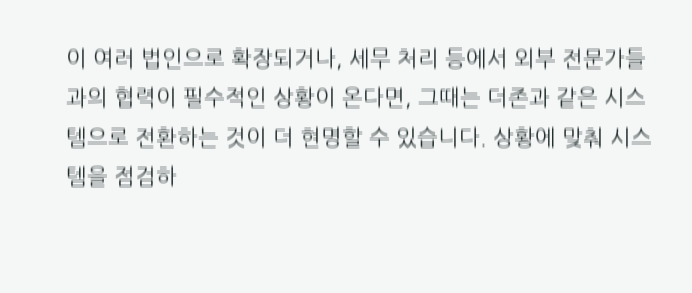이 여러 법인으로 확장되거나, 세무 처리 등에서 외부 전문가들과의 협력이 필수적인 상황이 온다면, 그때는 더존과 같은 시스템으로 전환하는 것이 더 현명할 수 있습니다. 상황에 맞춰 시스템을 점검하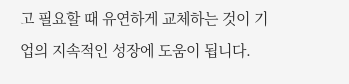고 필요할 때 유연하게 교체하는 것이 기업의 지속적인 성장에 도움이 됩니다.